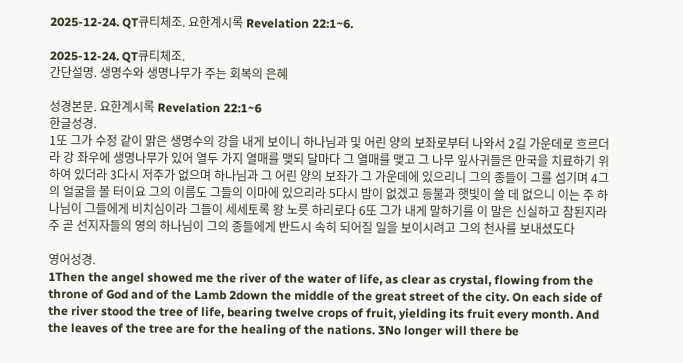2025-12-24. QT큐티체조. 요한계시록 Revelation 22:1~6.

2025-12-24. QT큐티체조.
간단설명. 생명수와 생명나무가 주는 회복의 은혜

성경본문. 요한계시록 Revelation 22:1~6
한글성경.
1또 그가 수정 같이 맑은 생명수의 강을 내게 보이니 하나님과 및 어린 양의 보좌로부터 나와서 2길 가운데로 흐르더라 강 좌우에 생명나무가 있어 열두 가지 열매를 맺되 달마다 그 열매를 맺고 그 나무 잎사귀들은 만국을 치료하기 위하여 있더라 3다시 저주가 없으며 하나님과 그 어린 양의 보좌가 그 가운데에 있으리니 그의 종들이 그를 섬기며 4그의 얼굴을 볼 터이요 그의 이름도 그들의 이마에 있으리라 5다시 밤이 없겠고 등불과 햇빛이 쓸 데 없으니 이는 주 하나님이 그들에게 비치심이라 그들이 세세토록 왕 노릇 하리로다 6또 그가 내게 말하기를 이 말은 신실하고 참된지라 주 곧 선지자들의 영의 하나님이 그의 종들에게 반드시 속히 되어질 일을 보이시려고 그의 천사를 보내셨도다

영어성경.
1Then the angel showed me the river of the water of life, as clear as crystal, flowing from the throne of God and of the Lamb 2down the middle of the great street of the city. On each side of the river stood the tree of life, bearing twelve crops of fruit, yielding its fruit every month. And the leaves of the tree are for the healing of the nations. 3No longer will there be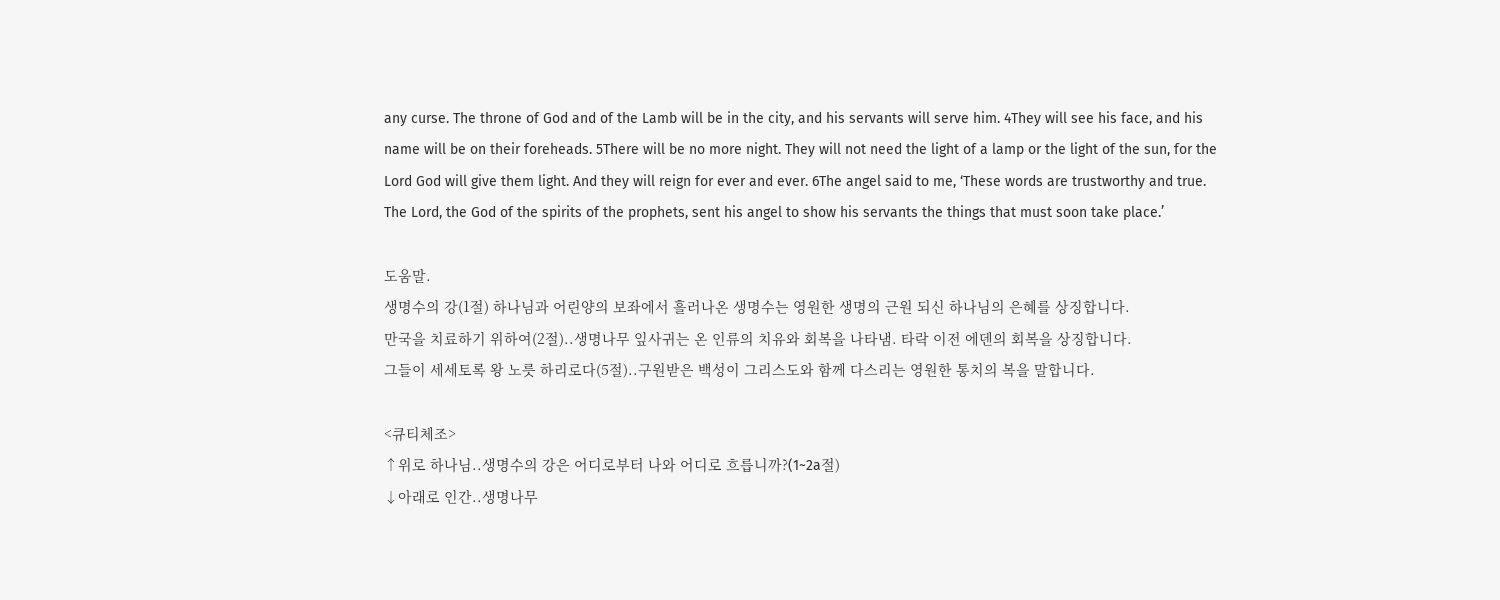any curse. The throne of God and of the Lamb will be in the city, and his servants will serve him. 4They will see his face, and his name will be on their foreheads. 5There will be no more night. They will not need the light of a lamp or the light of the sun, for the Lord God will give them light. And they will reign for ever and ever. 6The angel said to me, ‘These words are trustworthy and true. The Lord, the God of the spirits of the prophets, sent his angel to show his servants the things that must soon take place.’

도움말.
생명수의 강(1절) 하나님과 어린양의 보좌에서 흘러나온 생명수는 영원한 생명의 근원 되신 하나님의 은혜를 상징합니다.
만국을 치료하기 위하여(2절)..생명나무 잎사귀는 온 인류의 치유와 회복을 나타냄. 타락 이전 에덴의 회복을 상징합니다.
그들이 세세토록 왕 노릇 하리로다(5절)..구원받은 백성이 그리스도와 함께 다스리는 영원한 통치의 복을 말합니다.

<큐티체조>
↑위로 하나님..생명수의 강은 어디로부터 나와 어디로 흐릅니까?(1~2a절)
↓아래로 인간..생명나무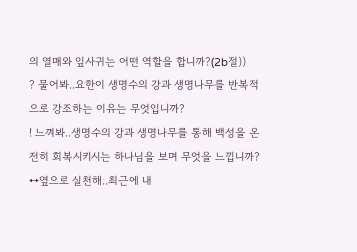의 열매와 잎사귀는 어떤 역할을 합니까?(2b절))
? 물어봐..요한이 생명수의 강과 생명나무를 반복적으로 강조하는 이유는 무엇입니까?
! 느껴봐..생명수의 강과 생명나무를 통해 백성을 온전히 회복시키시는 하나님을 보며 무엇을 느낍니까?
↔옆으로 실천해..최근에 내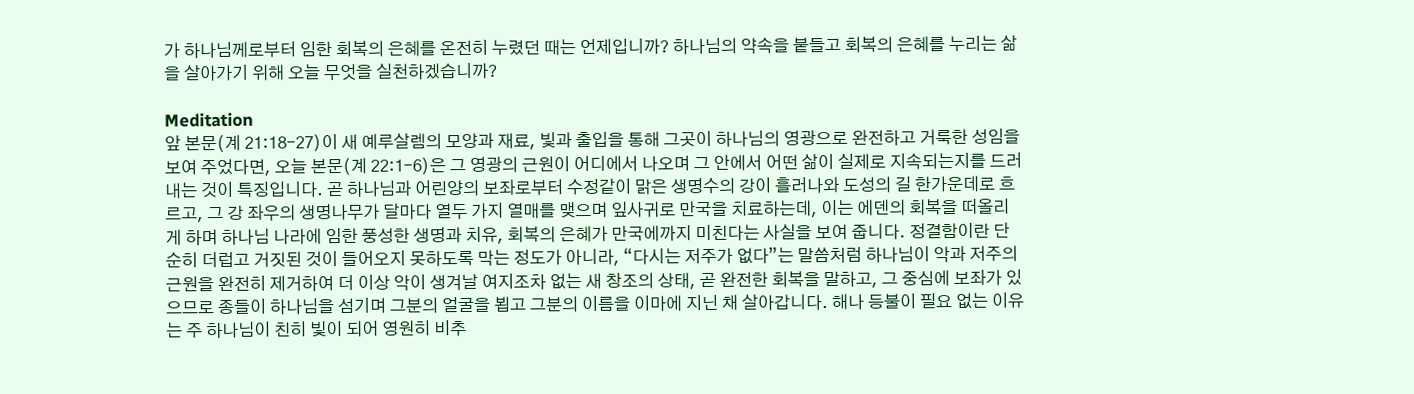가 하나님께로부터 임한 회복의 은혜를 온전히 누렸던 때는 언제입니까? 하나님의 약속을 붙들고 회복의 은혜를 누리는 삶을 살아가기 위해 오늘 무엇을 실천하겠습니까?

Meditation
앞 본문(계 21:18–27)이 새 예루살렘의 모양과 재료, 빛과 출입을 통해 그곳이 하나님의 영광으로 완전하고 거룩한 성임을 보여 주었다면, 오늘 본문(계 22:1–6)은 그 영광의 근원이 어디에서 나오며 그 안에서 어떤 삶이 실제로 지속되는지를 드러내는 것이 특징입니다. 곧 하나님과 어린양의 보좌로부터 수정같이 맑은 생명수의 강이 흘러나와 도성의 길 한가운데로 흐르고, 그 강 좌우의 생명나무가 달마다 열두 가지 열매를 맺으며 잎사귀로 만국을 치료하는데, 이는 에덴의 회복을 떠올리게 하며 하나님 나라에 임한 풍성한 생명과 치유, 회복의 은혜가 만국에까지 미친다는 사실을 보여 줍니다. 정결함이란 단순히 더럽고 거짓된 것이 들어오지 못하도록 막는 정도가 아니라, “다시는 저주가 없다”는 말씀처럼 하나님이 악과 저주의 근원을 완전히 제거하여 더 이상 악이 생겨날 여지조차 없는 새 창조의 상태, 곧 완전한 회복을 말하고, 그 중심에 보좌가 있으므로 종들이 하나님을 섬기며 그분의 얼굴을 뵙고 그분의 이름을 이마에 지닌 채 살아갑니다. 해나 등불이 필요 없는 이유는 주 하나님이 친히 빛이 되어 영원히 비추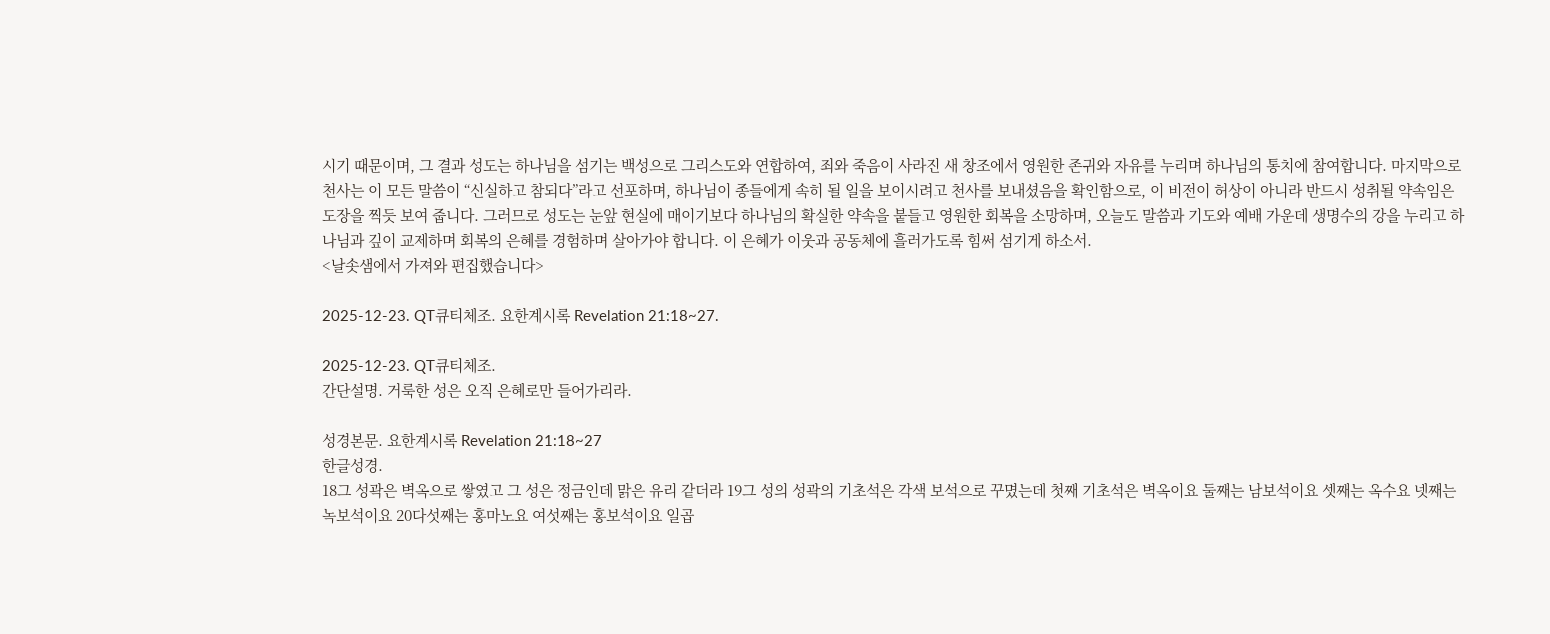시기 때문이며, 그 결과 성도는 하나님을 섬기는 백성으로 그리스도와 연합하여, 죄와 죽음이 사라진 새 창조에서 영원한 존귀와 자유를 누리며 하나님의 통치에 참여합니다. 마지막으로 천사는 이 모든 말씀이 “신실하고 참되다”라고 선포하며, 하나님이 종들에게 속히 될 일을 보이시려고 천사를 보내셨음을 확인함으로, 이 비전이 허상이 아니라 반드시 성취될 약속임은 도장을 찍듯 보여 줍니다. 그러므로 성도는 눈앞 현실에 매이기보다 하나님의 확실한 약속을 붙들고 영원한 회복을 소망하며, 오늘도 말씀과 기도와 예배 가운데 생명수의 강을 누리고 하나님과 깊이 교제하며 회복의 은혜를 경험하며 살아가야 합니다. 이 은혜가 이웃과 공동체에 흘러가도록 힘써 섬기게 하소서.
<날솟샘에서 가져와 편집했습니다>

2025-12-23. QT큐티체조. 요한계시록 Revelation 21:18~27.

2025-12-23. QT큐티체조.
간단설명. 거룩한 성은 오직 은혜로만 들어가리라.

성경본문. 요한계시록 Revelation 21:18~27
한글성경.
18그 성곽은 벽옥으로 쌓였고 그 성은 정금인데 맑은 유리 같더라 19그 성의 성곽의 기초석은 각색 보석으로 꾸몄는데 첫째 기초석은 벽옥이요 둘째는 남보석이요 셋째는 옥수요 넷째는 녹보석이요 20다섯째는 홍마노요 여섯째는 홍보석이요 일곱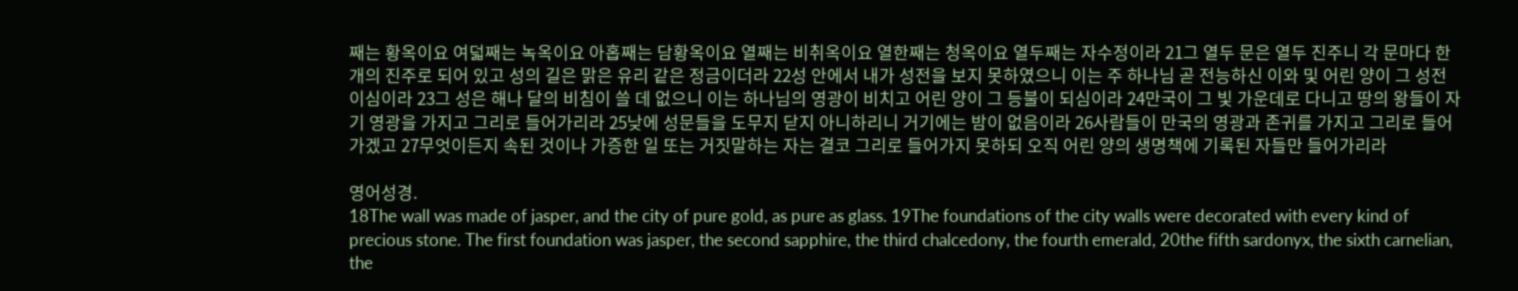째는 황옥이요 여덟째는 녹옥이요 아홉째는 담황옥이요 열째는 비취옥이요 열한째는 청옥이요 열두째는 자수정이라 21그 열두 문은 열두 진주니 각 문마다 한 개의 진주로 되어 있고 성의 길은 맑은 유리 같은 정금이더라 22성 안에서 내가 성전을 보지 못하였으니 이는 주 하나님 곧 전능하신 이와 및 어린 양이 그 성전이심이라 23그 성은 해나 달의 비침이 쓸 데 없으니 이는 하나님의 영광이 비치고 어린 양이 그 등불이 되심이라 24만국이 그 빛 가운데로 다니고 땅의 왕들이 자기 영광을 가지고 그리로 들어가리라 25낮에 성문들을 도무지 닫지 아니하리니 거기에는 밤이 없음이라 26사람들이 만국의 영광과 존귀를 가지고 그리로 들어가겠고 27무엇이든지 속된 것이나 가증한 일 또는 거짓말하는 자는 결코 그리로 들어가지 못하되 오직 어린 양의 생명책에 기록된 자들만 들어가리라

영어성경.
18The wall was made of jasper, and the city of pure gold, as pure as glass. 19The foundations of the city walls were decorated with every kind of precious stone. The first foundation was jasper, the second sapphire, the third chalcedony, the fourth emerald, 20the fifth sardonyx, the sixth carnelian, the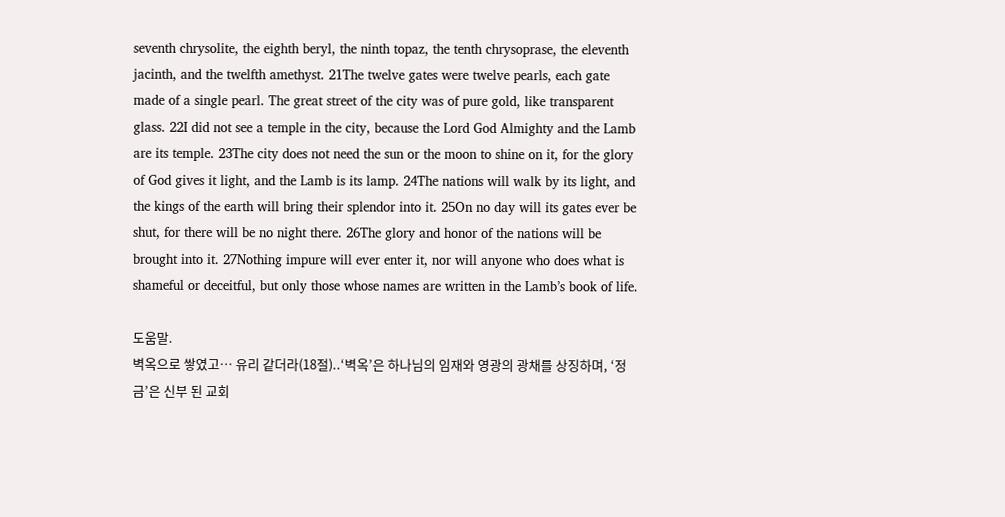seventh chrysolite, the eighth beryl, the ninth topaz, the tenth chrysoprase, the eleventh jacinth, and the twelfth amethyst. 21The twelve gates were twelve pearls, each gate made of a single pearl. The great street of the city was of pure gold, like transparent glass. 22I did not see a temple in the city, because the Lord God Almighty and the Lamb are its temple. 23The city does not need the sun or the moon to shine on it, for the glory of God gives it light, and the Lamb is its lamp. 24The nations will walk by its light, and the kings of the earth will bring their splendor into it. 25On no day will its gates ever be shut, for there will be no night there. 26The glory and honor of the nations will be brought into it. 27Nothing impure will ever enter it, nor will anyone who does what is shameful or deceitful, but only those whose names are written in the Lamb’s book of life.

도움말.
벽옥으로 쌓였고… 유리 같더라(18절)..‘벽옥’은 하나님의 임재와 영광의 광채를 상징하며, ‘정금’은 신부 된 교회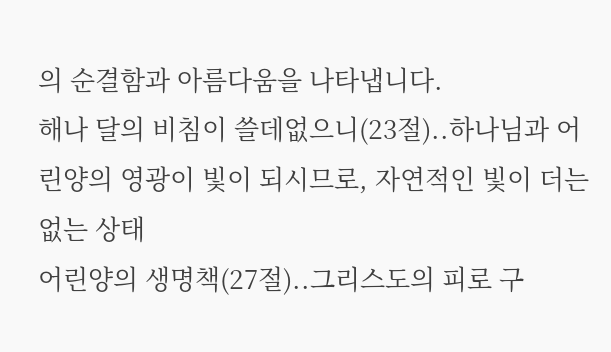의 순결함과 아름다움을 나타냅니다.
해나 달의 비침이 쓸데없으니(23절)..하나님과 어린양의 영광이 빛이 되시므로, 자연적인 빛이 더는 없는 상태
어린양의 생명책(27절)..그리스도의 피로 구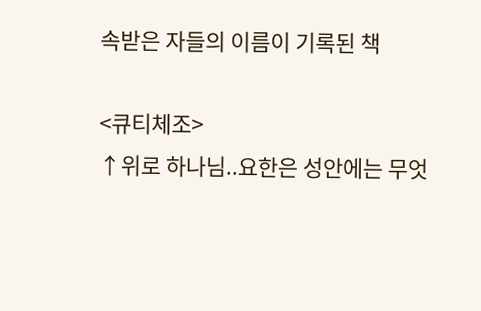속받은 자들의 이름이 기록된 책

<큐티체조>
↑위로 하나님..요한은 성안에는 무엇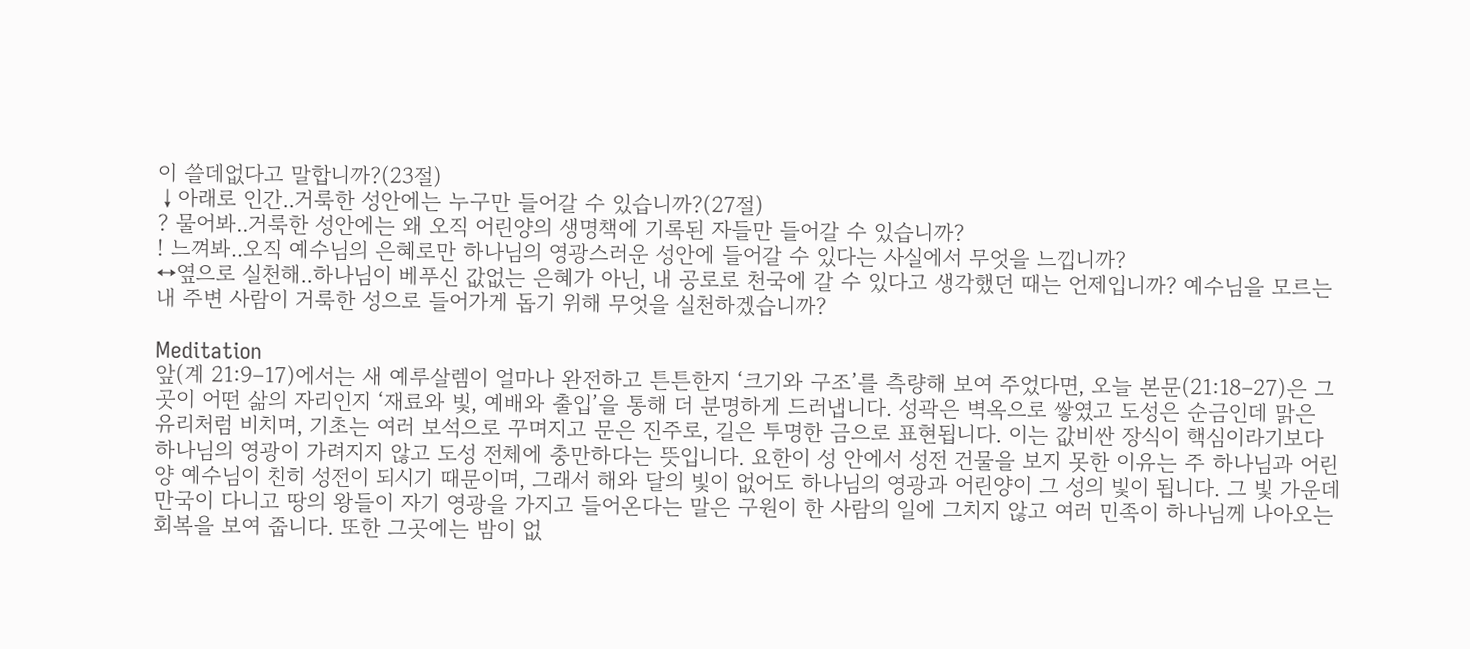이 쓸데없다고 말합니까?(23절)
↓아래로 인간..거룩한 성안에는 누구만 들어갈 수 있습니까?(27절)
? 물어봐..거룩한 성안에는 왜 오직 어린양의 생명책에 기록된 자들만 들어갈 수 있습니까?
! 느껴봐..오직 예수님의 은혜로만 하나님의 영광스러운 성안에 들어갈 수 있다는 사실에서 무엇을 느낍니까?
↔옆으로 실천해..하나님이 베푸신 값없는 은혜가 아닌, 내 공로로 천국에 갈 수 있다고 생각했던 때는 언제입니까? 예수님을 모르는 내 주변 사람이 거룩한 성으로 들어가게 돕기 위해 무엇을 실천하겠습니까?

Meditation
앞(계 21:9–17)에서는 새 예루살렘이 얼마나 완전하고 튼튼한지 ‘크기와 구조’를 측량해 보여 주었다면, 오늘 본문(21:18–27)은 그곳이 어떤 삶의 자리인지 ‘재료와 빛, 예배와 출입’을 통해 더 분명하게 드러냅니다. 성곽은 벽옥으로 쌓였고 도성은 순금인데 맑은 유리처럼 비치며, 기초는 여러 보석으로 꾸며지고 문은 진주로, 길은 투명한 금으로 표현됩니다. 이는 값비싼 장식이 핵심이라기보다 하나님의 영광이 가려지지 않고 도성 전체에 충만하다는 뜻입니다. 요한이 성 안에서 성전 건물을 보지 못한 이유는 주 하나님과 어린양 예수님이 친히 성전이 되시기 때문이며, 그래서 해와 달의 빛이 없어도 하나님의 영광과 어린양이 그 성의 빛이 됩니다. 그 빛 가운데 만국이 다니고 땅의 왕들이 자기 영광을 가지고 들어온다는 말은 구원이 한 사람의 일에 그치지 않고 여러 민족이 하나님께 나아오는 회복을 보여 줍니다. 또한 그곳에는 밤이 없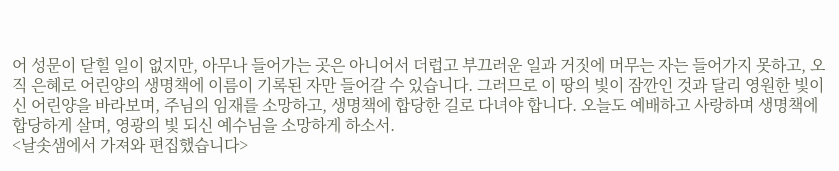어 성문이 닫힐 일이 없지만, 아무나 들어가는 곳은 아니어서 더럽고 부끄러운 일과 거짓에 머무는 자는 들어가지 못하고, 오직 은혜로 어린양의 생명책에 이름이 기록된 자만 들어갈 수 있습니다. 그러므로 이 땅의 빛이 잠깐인 것과 달리 영원한 빛이신 어린양을 바라보며, 주님의 임재를 소망하고, 생명책에 합당한 길로 다녀야 합니다. 오늘도 예배하고 사랑하며 생명책에 합당하게 살며, 영광의 빛 되신 예수님을 소망하게 하소서.
<날솟샘에서 가져와 편집했습니다>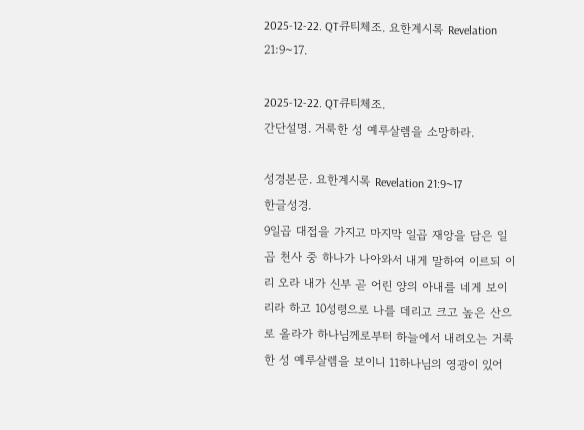2025-12-22. QT큐티체조. 요한계시록 Revelation 21:9~17.

2025-12-22. QT큐티체조.
간단설명. 거룩한 성 예루살렘을 소망하라.

성경본문. 요한계시록 Revelation 21:9~17
한글성경.
9일곱 대접을 가지고 마지막 일곱 재앙을 담은 일곱 천사 중 하나가 나아와서 내게 말하여 이르되 이리 오라 내가 신부 곧 어린 양의 아내를 네게 보이리라 하고 10성령으로 나를 데리고 크고 높은 산으로 올라가 하나님께로부터 하늘에서 내려오는 거룩한 성 예루살렘을 보이니 11하나님의 영광이 있어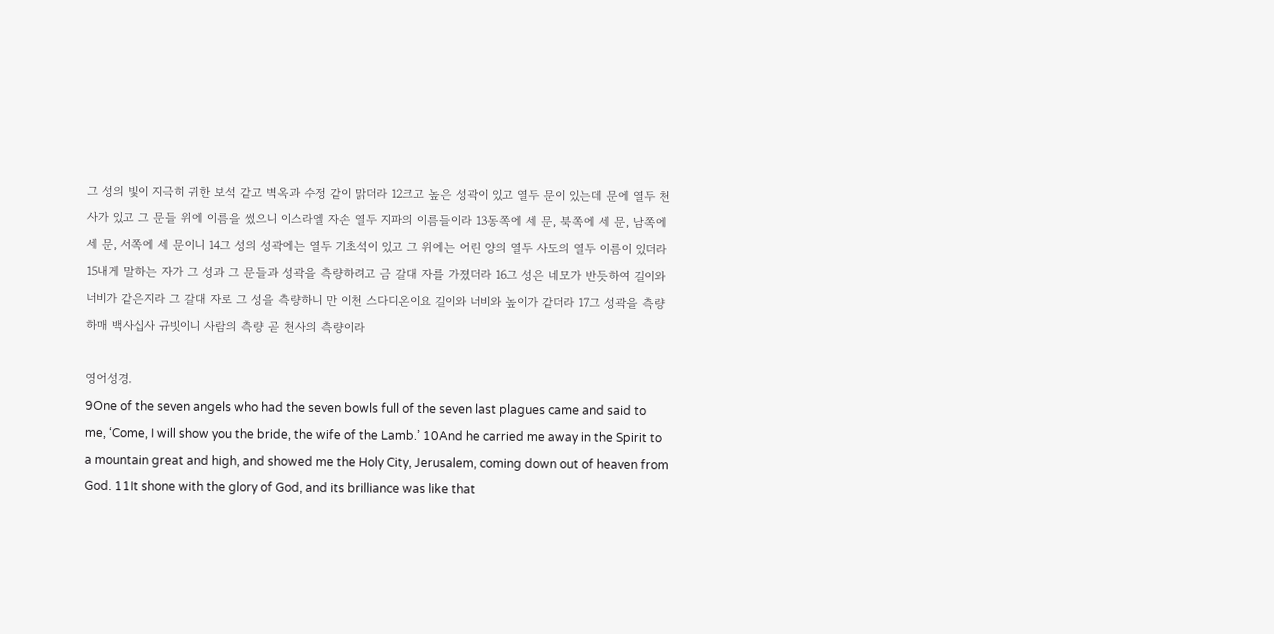그 성의 빛이 지극히 귀한 보석 같고 벽옥과 수정 같이 맑더라 12크고 높은 성곽이 있고 열두 문이 있는데 문에 열두 천사가 있고 그 문들 위에 이름을 썼으니 이스라엘 자손 열두 지파의 이름들이라 13동쪽에 세 문, 북쪽에 세 문, 남쪽에 세 문, 서쪽에 세 문이니 14그 성의 성곽에는 열두 기초석이 있고 그 위에는 어린 양의 열두 사도의 열두 이름이 있더라 15내게 말하는 자가 그 성과 그 문들과 성곽을 측량하려고 금 갈대 자를 가졌더라 16그 성은 네모가 반듯하여 길이와 너비가 같은지라 그 갈대 자로 그 성을 측량하니 만 이천 스다디온이요 길이와 너비와 높이가 같더라 17그 성곽을 측량하매 백사십사 규빗이니 사람의 측량 곧 천사의 측량이라

영어성경.
9One of the seven angels who had the seven bowls full of the seven last plagues came and said to me, ‘Come, I will show you the bride, the wife of the Lamb.’ 10And he carried me away in the Spirit to a mountain great and high, and showed me the Holy City, Jerusalem, coming down out of heaven from God. 11It shone with the glory of God, and its brilliance was like that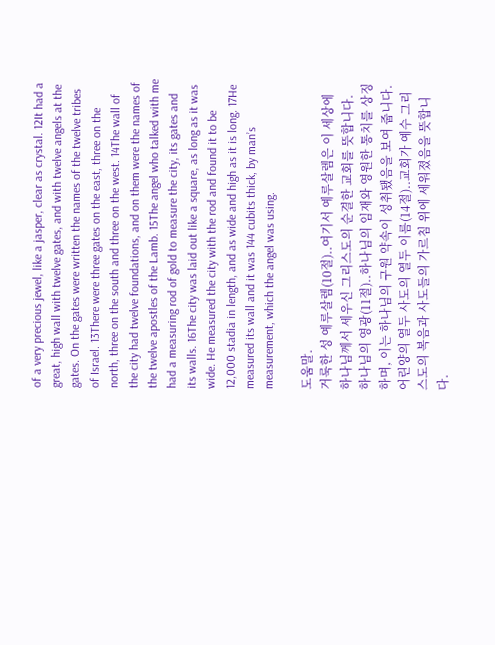of a very precious jewel, like a jasper, clear as crystal. 12It had a great, high wall with twelve gates, and with twelve angels at the gates. On the gates were written the names of the twelve tribes of Israel. 13There were three gates on the east, three on the north, three on the south and three on the west. 14The wall of the city had twelve foundations, and on them were the names of the twelve apostles of the Lamb. 15The angel who talked with me had a measuring rod of gold to measure the city, its gates and its walls. 16The city was laid out like a square, as long as it was wide. He measured the city with the rod and found it to be 12,000 stadia in length, and as wide and high as it is long. 17He measured its wall and it was 144 cubits thick, by man’s measurement, which the angel was using.

도움말.
거룩한 성 예루살렘(10절)..여기서 예루살렘은 이 세상에 하나님께서 세우신 그리스도의 순결한 교회를 뜻합니다.
하나님의 영광(11절)..하나님의 임재와 영원한 통치를 상징하며, 이는 하나님의 구원 약속이 성취됐음을 보여 줍니다.
어린양의 열두 사도의 열두 이름(14절)..교회가 예수 그리스도의 복음과 사도들의 가르침 위에 세워졌음을 뜻합니다.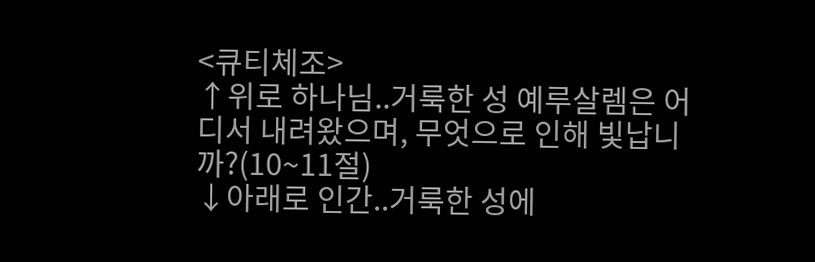<큐티체조>
↑위로 하나님..거룩한 성 예루살렘은 어디서 내려왔으며, 무엇으로 인해 빛납니까?(10~11절)
↓아래로 인간..거룩한 성에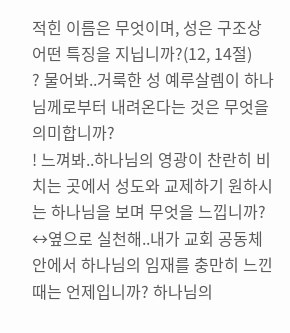적힌 이름은 무엇이며, 성은 구조상 어떤 특징을 지닙니까?(12, 14절)
? 물어봐..거룩한 성 예루살렘이 하나님께로부터 내려온다는 것은 무엇을 의미합니까?
! 느껴봐..하나님의 영광이 찬란히 비치는 곳에서 성도와 교제하기 원하시는 하나님을 보며 무엇을 느낍니까?
↔옆으로 실천해..내가 교회 공동체 안에서 하나님의 임재를 충만히 느낀 때는 언제입니까? 하나님의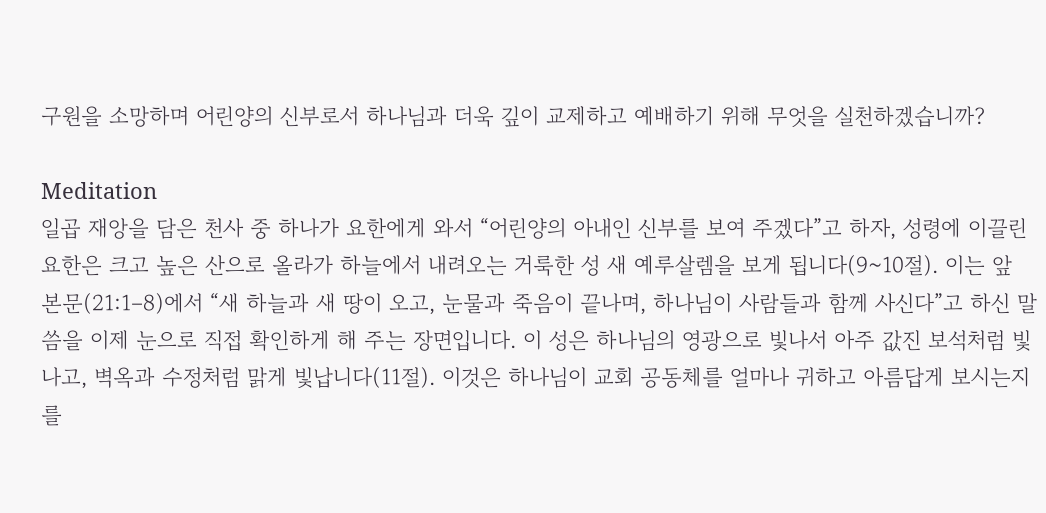구원을 소망하며 어린양의 신부로서 하나님과 더욱 깊이 교제하고 예배하기 위해 무엇을 실천하겠습니까?

Meditation
일곱 재앙을 담은 천사 중 하나가 요한에게 와서 “어린양의 아내인 신부를 보여 주겠다”고 하자, 성령에 이끌린 요한은 크고 높은 산으로 올라가 하늘에서 내려오는 거룩한 성 새 예루살렘을 보게 됩니다(9~10절). 이는 앞 본문(21:1–8)에서 “새 하늘과 새 땅이 오고, 눈물과 죽음이 끝나며, 하나님이 사람들과 함께 사신다”고 하신 말씀을 이제 눈으로 직접 확인하게 해 주는 장면입니다. 이 성은 하나님의 영광으로 빛나서 아주 값진 보석처럼 빛나고, 벽옥과 수정처럼 맑게 빛납니다(11절). 이것은 하나님이 교회 공동체를 얼마나 귀하고 아름답게 보시는지를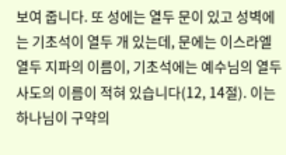보여 줍니다. 또 성에는 열두 문이 있고 성벽에는 기초석이 열두 개 있는데, 문에는 이스라엘 열두 지파의 이름이, 기초석에는 예수님의 열두 사도의 이름이 적혀 있습니다(12, 14절). 이는 하나님이 구약의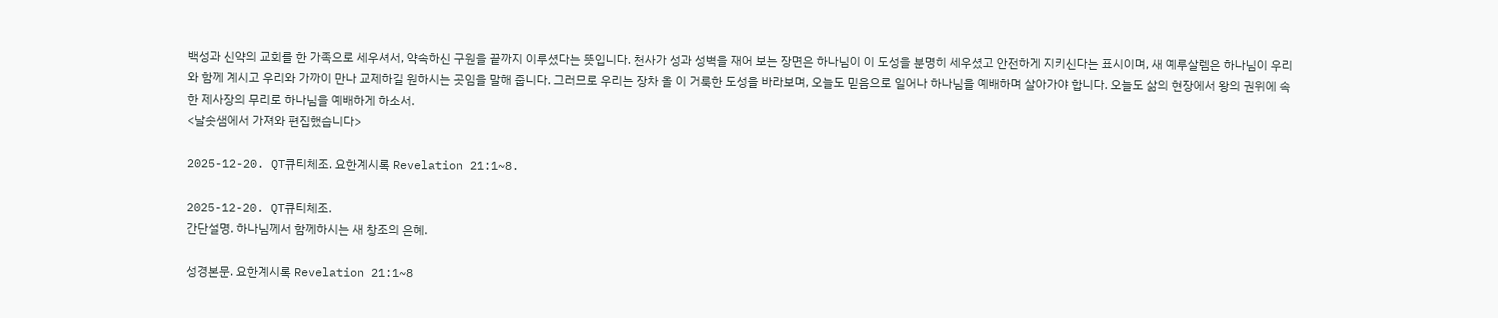백성과 신약의 교회를 한 가족으로 세우셔서, 약속하신 구원을 끝까지 이루셨다는 뜻입니다. 천사가 성과 성벽을 재어 보는 장면은 하나님이 이 도성을 분명히 세우셨고 안전하게 지키신다는 표시이며, 새 예루살렘은 하나님이 우리와 함께 계시고 우리와 가까이 만나 교제하길 원하시는 곳임을 말해 줍니다. 그러므로 우리는 장차 올 이 거룩한 도성을 바라보며, 오늘도 믿음으로 일어나 하나님을 예배하며 살아가야 합니다. 오늘도 삶의 현장에서 왕의 권위에 속한 제사장의 무리로 하나님을 예배하게 하소서.
<날솟샘에서 가져와 편집했습니다>

2025-12-20. QT큐티체조. 요한계시록 Revelation 21:1~8.

2025-12-20. QT큐티체조.
간단설명. 하나님께서 함께하시는 새 창조의 은혜.

성경본문. 요한계시록 Revelation 21:1~8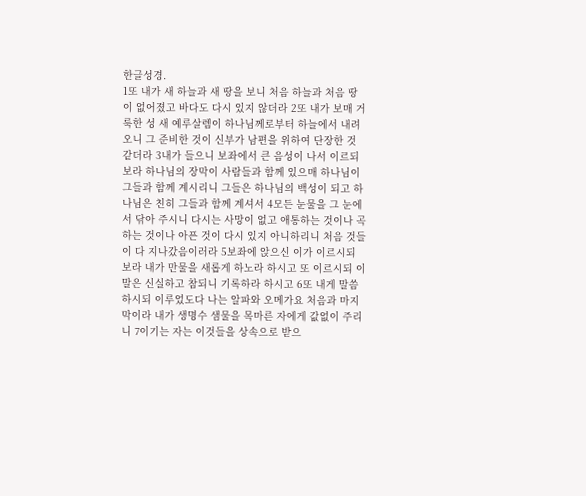한글성경.
1또 내가 새 하늘과 새 땅을 보니 처음 하늘과 처음 땅이 없어졌고 바다도 다시 있지 않더라 2또 내가 보매 거룩한 성 새 예루살렘이 하나님께로부터 하늘에서 내려오니 그 준비한 것이 신부가 남편을 위하여 단장한 것 같더라 3내가 들으니 보좌에서 큰 음성이 나서 이르되 보라 하나님의 장막이 사람들과 함께 있으매 하나님이 그들과 함께 계시리니 그들은 하나님의 백성이 되고 하나님은 친히 그들과 함께 계셔서 4모든 눈물을 그 눈에서 닦아 주시니 다시는 사망이 없고 애통하는 것이나 곡하는 것이나 아픈 것이 다시 있지 아니하리니 처음 것들이 다 지나갔음이러라 5보좌에 앉으신 이가 이르시되 보라 내가 만물을 새롭게 하노라 하시고 또 이르시되 이 말은 신실하고 참되니 기록하라 하시고 6또 내게 말씀하시되 이루었도다 나는 알파와 오메가요 처음과 마지막이라 내가 생명수 샘물을 목마른 자에게 값없이 주리니 7이기는 자는 이것들을 상속으로 받으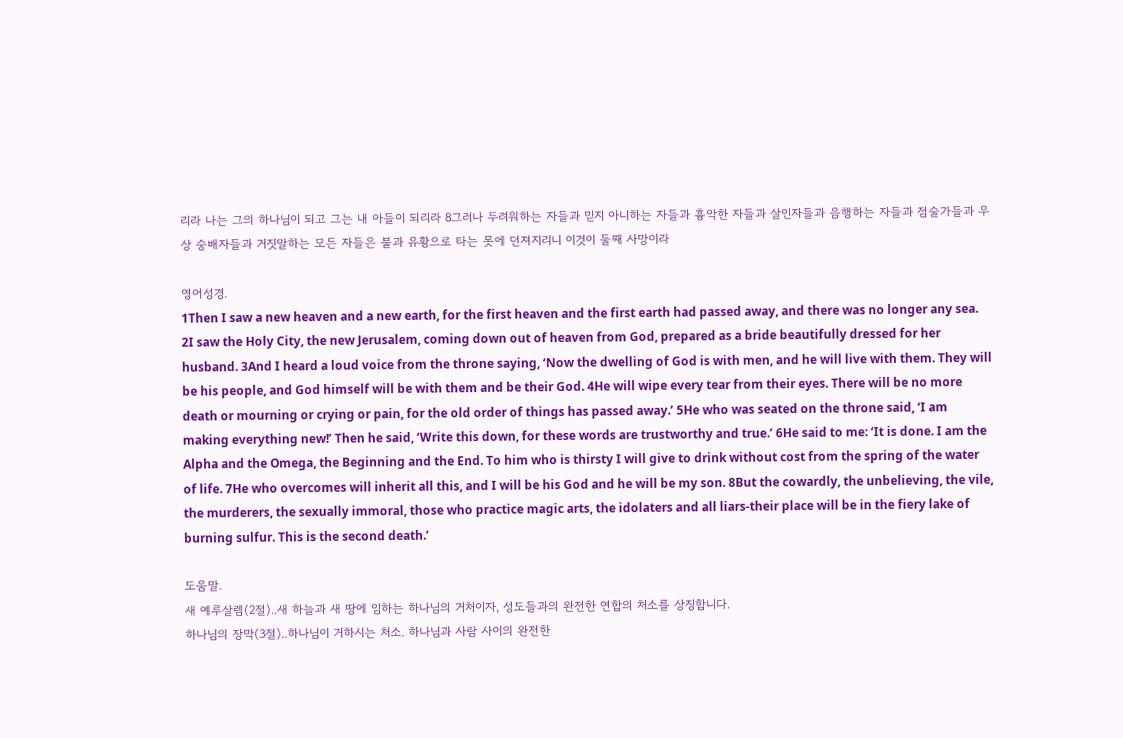리라 나는 그의 하나님이 되고 그는 내 아들이 되리라 8그러나 두려워하는 자들과 믿지 아니하는 자들과 흉악한 자들과 살인자들과 음행하는 자들과 점술가들과 우상 숭배자들과 거짓말하는 모든 자들은 불과 유황으로 타는 못에 던져지리니 이것이 둘째 사망이라

영어성경.
1Then I saw a new heaven and a new earth, for the first heaven and the first earth had passed away, and there was no longer any sea. 2I saw the Holy City, the new Jerusalem, coming down out of heaven from God, prepared as a bride beautifully dressed for her husband. 3And I heard a loud voice from the throne saying, ‘Now the dwelling of God is with men, and he will live with them. They will be his people, and God himself will be with them and be their God. 4He will wipe every tear from their eyes. There will be no more death or mourning or crying or pain, for the old order of things has passed away.’ 5He who was seated on the throne said, ‘I am making everything new!’ Then he said, ‘Write this down, for these words are trustworthy and true.’ 6He said to me: ‘It is done. I am the Alpha and the Omega, the Beginning and the End. To him who is thirsty I will give to drink without cost from the spring of the water of life. 7He who overcomes will inherit all this, and I will be his God and he will be my son. 8But the cowardly, the unbelieving, the vile, the murderers, the sexually immoral, those who practice magic arts, the idolaters and all liars-their place will be in the fiery lake of burning sulfur. This is the second death.’

도움말.
새 예루살렘(2절)..새 하늘과 새 땅에 임하는 하나님의 거처이자, 성도들과의 완전한 연합의 처소를 상징합니다.
하나님의 장막(3절)..하나님이 거하시는 처소. 하나님과 사람 사이의 완전한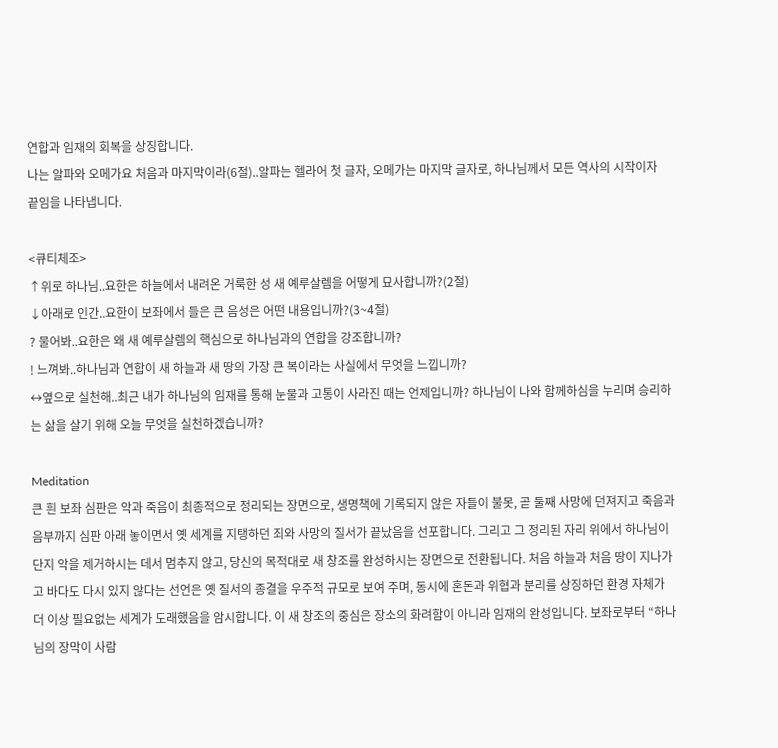연합과 임재의 회복을 상징합니다.
나는 알파와 오메가요 처음과 마지막이라(6절)..알파는 헬라어 첫 글자, 오메가는 마지막 글자로, 하나님께서 모든 역사의 시작이자 끝임을 나타냅니다.

<큐티체조>
↑위로 하나님..요한은 하늘에서 내려온 거룩한 성 새 예루살렘을 어떻게 묘사합니까?(2절)
↓아래로 인간..요한이 보좌에서 들은 큰 음성은 어떤 내용입니까?(3~4절)
? 물어봐..요한은 왜 새 예루살렘의 핵심으로 하나님과의 연합을 강조합니까?
! 느껴봐..하나님과 연합이 새 하늘과 새 땅의 가장 큰 복이라는 사실에서 무엇을 느낍니까?
↔옆으로 실천해..최근 내가 하나님의 임재를 통해 눈물과 고통이 사라진 때는 언제입니까? 하나님이 나와 함께하심을 누리며 승리하는 삶을 살기 위해 오늘 무엇을 실천하겠습니까?

Meditation
큰 흰 보좌 심판은 악과 죽음이 최종적으로 정리되는 장면으로, 생명책에 기록되지 않은 자들이 불못, 곧 둘째 사망에 던져지고 죽음과 음부까지 심판 아래 놓이면서 옛 세계를 지탱하던 죄와 사망의 질서가 끝났음을 선포합니다. 그리고 그 정리된 자리 위에서 하나님이 단지 악을 제거하시는 데서 멈추지 않고, 당신의 목적대로 새 창조를 완성하시는 장면으로 전환됩니다. 처음 하늘과 처음 땅이 지나가고 바다도 다시 있지 않다는 선언은 옛 질서의 종결을 우주적 규모로 보여 주며, 동시에 혼돈과 위협과 분리를 상징하던 환경 자체가 더 이상 필요없는 세계가 도래했음을 암시합니다. 이 새 창조의 중심은 장소의 화려함이 아니라 임재의 완성입니다. 보좌로부터 “하나님의 장막이 사람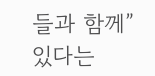들과 함께” 있다는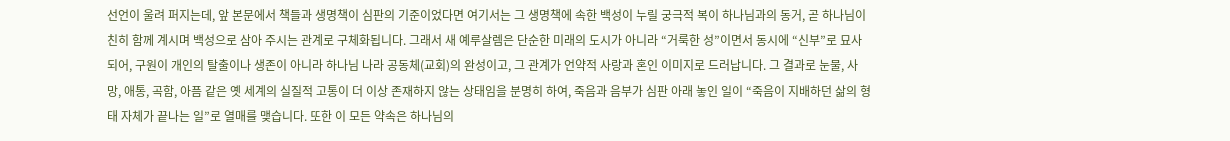선언이 울려 퍼지는데, 앞 본문에서 책들과 생명책이 심판의 기준이었다면 여기서는 그 생명책에 속한 백성이 누릴 궁극적 복이 하나님과의 동거, 곧 하나님이 친히 함께 계시며 백성으로 삼아 주시는 관계로 구체화됩니다. 그래서 새 예루살렘은 단순한 미래의 도시가 아니라 “거룩한 성”이면서 동시에 “신부”로 묘사되어, 구원이 개인의 탈출이나 생존이 아니라 하나님 나라 공동체(교회)의 완성이고, 그 관계가 언약적 사랑과 혼인 이미지로 드러납니다. 그 결과로 눈물, 사망, 애통, 곡함, 아픔 같은 옛 세계의 실질적 고통이 더 이상 존재하지 않는 상태임을 분명히 하여, 죽음과 음부가 심판 아래 놓인 일이 “죽음이 지배하던 삶의 형태 자체가 끝나는 일”로 열매를 맺습니다. 또한 이 모든 약속은 하나님의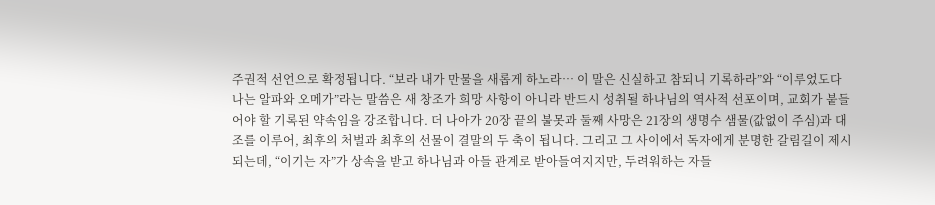주권적 선언으로 확정됩니다. “보라 내가 만물을 새롭게 하노라… 이 말은 신실하고 참되니 기록하라”와 “이루었도다 나는 알파와 오메가”라는 말씀은 새 창조가 희망 사항이 아니라 반드시 성취될 하나님의 역사적 선포이며, 교회가 붙들어야 할 기록된 약속임을 강조합니다. 더 나아가 20장 끝의 불못과 둘째 사망은 21장의 생명수 샘물(값없이 주심)과 대조를 이루어, 최후의 처벌과 최후의 선물이 결말의 두 축이 됩니다. 그리고 그 사이에서 독자에게 분명한 갈림길이 제시되는데, “이기는 자”가 상속을 받고 하나님과 아들 관계로 받아들여지지만, 두려워하는 자들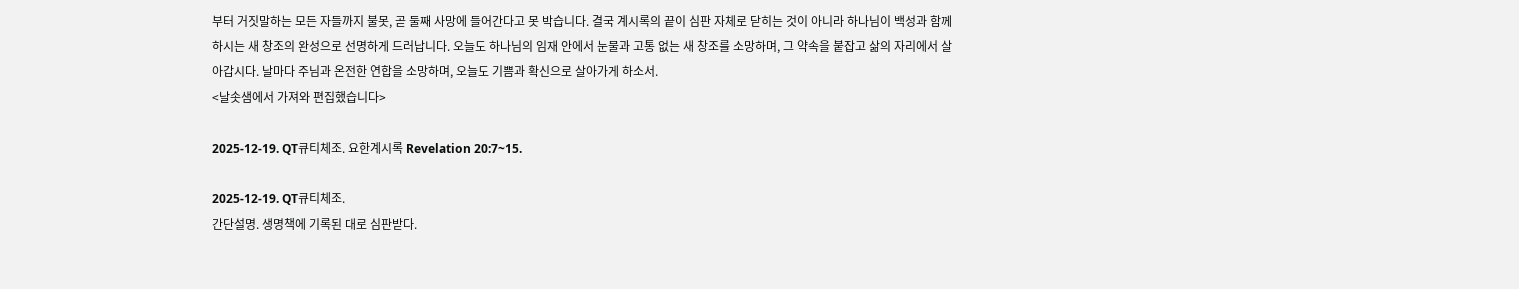부터 거짓말하는 모든 자들까지 불못, 곧 둘째 사망에 들어간다고 못 박습니다. 결국 계시록의 끝이 심판 자체로 닫히는 것이 아니라 하나님이 백성과 함께 하시는 새 창조의 완성으로 선명하게 드러납니다. 오늘도 하나님의 임재 안에서 눈물과 고통 없는 새 창조를 소망하며, 그 약속을 붙잡고 삶의 자리에서 살아갑시다. 날마다 주님과 온전한 연합을 소망하며, 오늘도 기쁨과 확신으로 살아가게 하소서.
<날솟샘에서 가져와 편집했습니다>

2025-12-19. QT큐티체조. 요한계시록 Revelation 20:7~15.

2025-12-19. QT큐티체조.
간단설명. 생명책에 기록된 대로 심판받다.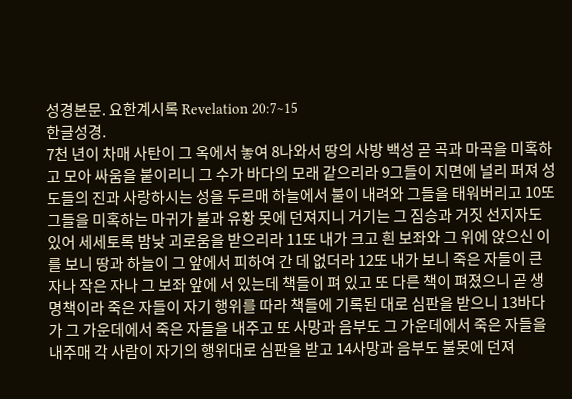성경본문. 요한계시록 Revelation 20:7~15
한글성경.
7천 년이 차매 사탄이 그 옥에서 놓여 8나와서 땅의 사방 백성 곧 곡과 마곡을 미혹하고 모아 싸움을 붙이리니 그 수가 바다의 모래 같으리라 9그들이 지면에 널리 퍼져 성도들의 진과 사랑하시는 성을 두르매 하늘에서 불이 내려와 그들을 태워버리고 10또 그들을 미혹하는 마귀가 불과 유황 못에 던져지니 거기는 그 짐승과 거짓 선지자도 있어 세세토록 밤낮 괴로움을 받으리라 11또 내가 크고 흰 보좌와 그 위에 앉으신 이를 보니 땅과 하늘이 그 앞에서 피하여 간 데 없더라 12또 내가 보니 죽은 자들이 큰 자나 작은 자나 그 보좌 앞에 서 있는데 책들이 펴 있고 또 다른 책이 펴졌으니 곧 생명책이라 죽은 자들이 자기 행위를 따라 책들에 기록된 대로 심판을 받으니 13바다가 그 가운데에서 죽은 자들을 내주고 또 사망과 음부도 그 가운데에서 죽은 자들을 내주매 각 사람이 자기의 행위대로 심판을 받고 14사망과 음부도 불못에 던져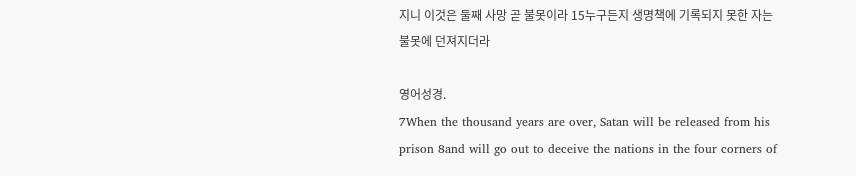지니 이것은 둘째 사망 곧 불못이라 15누구든지 생명책에 기록되지 못한 자는 불못에 던져지더라

영어성경.
7When the thousand years are over, Satan will be released from his prison 8and will go out to deceive the nations in the four corners of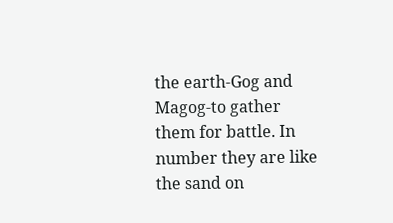the earth-Gog and Magog-to gather them for battle. In number they are like the sand on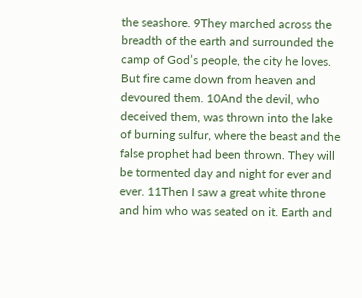the seashore. 9They marched across the breadth of the earth and surrounded the camp of God’s people, the city he loves. But fire came down from heaven and devoured them. 10And the devil, who deceived them, was thrown into the lake of burning sulfur, where the beast and the false prophet had been thrown. They will be tormented day and night for ever and ever. 11Then I saw a great white throne and him who was seated on it. Earth and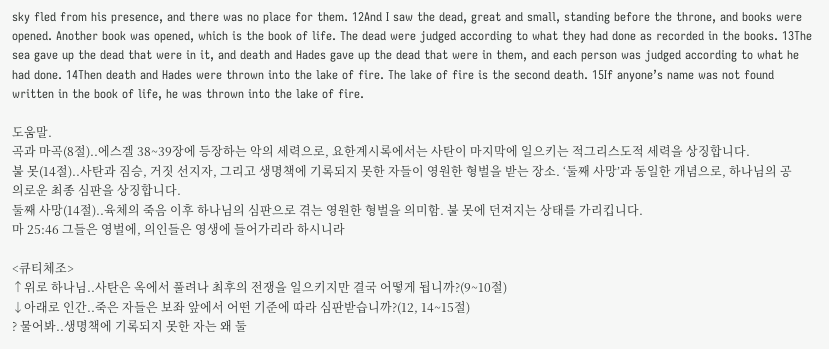sky fled from his presence, and there was no place for them. 12And I saw the dead, great and small, standing before the throne, and books were opened. Another book was opened, which is the book of life. The dead were judged according to what they had done as recorded in the books. 13The sea gave up the dead that were in it, and death and Hades gave up the dead that were in them, and each person was judged according to what he had done. 14Then death and Hades were thrown into the lake of fire. The lake of fire is the second death. 15If anyone’s name was not found written in the book of life, he was thrown into the lake of fire.

도움말.
곡과 마곡(8절)..에스겔 38~39장에 등장하는 악의 세력으로, 요한계시록에서는 사탄이 마지막에 일으키는 적그리스도적 세력을 상징합니다.
불 못(14절)..사탄과 짐승, 거짓 선지자, 그리고 생명책에 기록되지 못한 자들이 영원한 형벌을 받는 장소. ‘둘째 사망’과 동일한 개념으로, 하나님의 공의로운 최종 심판을 상징합니다.
둘째 사망(14절)..육체의 죽음 이후 하나님의 심판으로 겪는 영원한 형벌을 의미함. 불 못에 던져지는 상태를 가리킵니다.
마 25:46 그들은 영벌에, 의인들은 영생에 들어가리라 하시니라

<큐티체조>
↑위로 하나님..사탄은 옥에서 풀려나 최후의 전쟁을 일으키지만 결국 어떻게 됩니까?(9~10절)
↓아래로 인간..죽은 자들은 보좌 앞에서 어떤 기준에 따라 심판받습니까?(12, 14~15절)
? 물어봐..생명책에 기록되지 못한 자는 왜 둘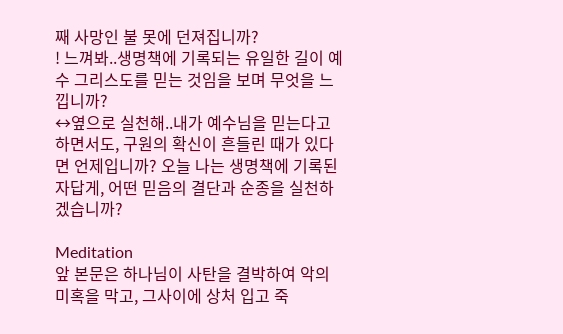째 사망인 불 못에 던져집니까?
! 느껴봐..생명책에 기록되는 유일한 길이 예수 그리스도를 믿는 것임을 보며 무엇을 느낍니까?
↔옆으로 실천해..내가 예수님을 믿는다고 하면서도, 구원의 확신이 흔들린 때가 있다면 언제입니까? 오늘 나는 생명책에 기록된 자답게, 어떤 믿음의 결단과 순종을 실천하겠습니까?

Meditation
앞 본문은 하나님이 사탄을 결박하여 악의 미혹을 막고, 그사이에 상처 입고 죽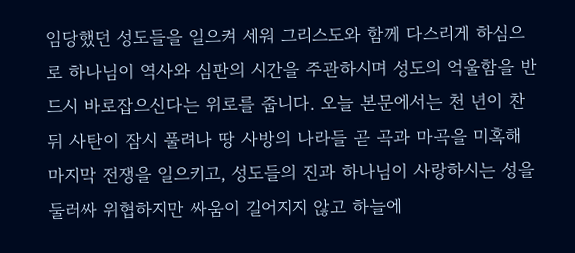임당했던 성도들을 일으켜 세워 그리스도와 함께 다스리게 하심으로 하나님이 역사와 심판의 시간을 주관하시며 성도의 억울함을 반드시 바로잡으신다는 위로를 줍니다. 오늘 본문에서는 천 년이 찬 뒤 사탄이 잠시 풀려나 땅 사방의 나라들 곧 곡과 마곡을 미혹해 마지막 전쟁을 일으키고, 성도들의 진과 하나님이 사랑하시는 성을 둘러싸 위협하지만 싸움이 길어지지 않고 하늘에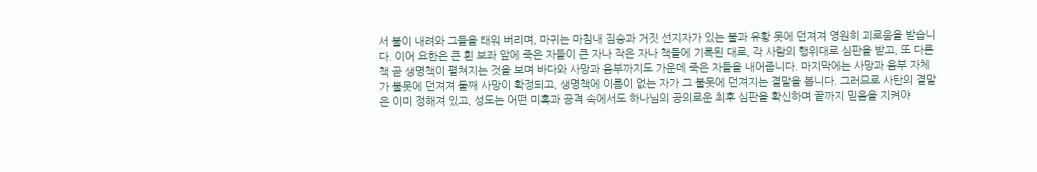서 불이 내려와 그들을 태워 버리며, 마귀는 마침내 짐승과 거짓 선지자가 있는 불과 유황 못에 던져져 영원히 괴로움을 받습니다. 이어 요한은 큰 흰 보좌 앞에 죽은 자들이 큰 자나 작은 자나 책들에 기록된 대로, 각 사람의 행위대로 심판을 받고, 또 다른 책 곧 생명책이 펼쳐지는 것을 보며 바다와 사망과 음부까지도 가운데 죽은 자들을 내어줍니다. 마지막에는 사망과 음부 자체가 불못에 던져져 둘째 사망이 확정되고, 생명책에 이름이 없는 자가 그 불못에 던져지는 결말을 봅니다. 그러므로 사탄의 결말은 이미 정해져 있고, 성도는 어떤 미혹과 공격 속에서도 하나님의 공의로운 최후 심판을 확신하며 끝까지 믿음을 지켜야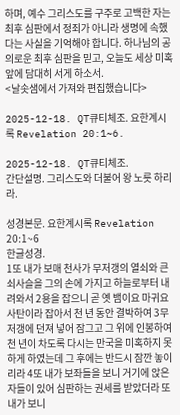하며, 예수 그리스도를 구주로 고백한 자는 최후 심판에서 정죄가 아니라 생명에 속했다는 사실을 기억해야 합니다. 하나님의 공의로운 최후 심판을 믿고, 오늘도 세상 미혹 앞에 담대히 서게 하소서.
<날솟샘에서 가져와 편집했습니다>

2025-12-18. QT큐티체조. 요한계시록 Revelation 20:1~6.

2025-12-18. QT큐티체조.
간단설명. 그리스도와 더불어 왕 노릇 하리라.

성경본문. 요한계시록 Revelation 20:1~6
한글성경.
1또 내가 보매 천사가 무저갱의 열쇠와 큰 쇠사슬을 그의 손에 가지고 하늘로부터 내려와서 2용을 잡으니 곧 옛 뱀이요 마귀요 사탄이라 잡아서 천 년 동안 결박하여 3무저갱에 던져 넣어 잠그고 그 위에 인봉하여 천 년이 차도록 다시는 만국을 미혹하지 못하게 하였는데 그 후에는 반드시 잠깐 놓이리라 4또 내가 보좌들을 보니 거기에 앉은 자들이 있어 심판하는 권세를 받았더라 또 내가 보니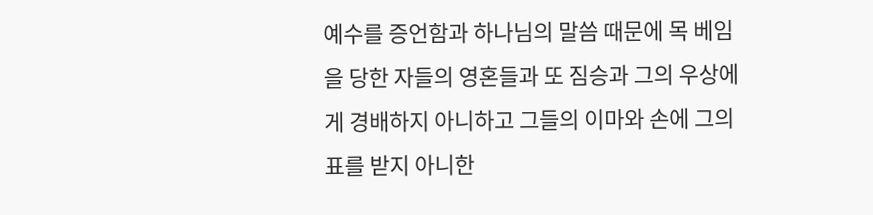예수를 증언함과 하나님의 말씀 때문에 목 베임을 당한 자들의 영혼들과 또 짐승과 그의 우상에게 경배하지 아니하고 그들의 이마와 손에 그의 표를 받지 아니한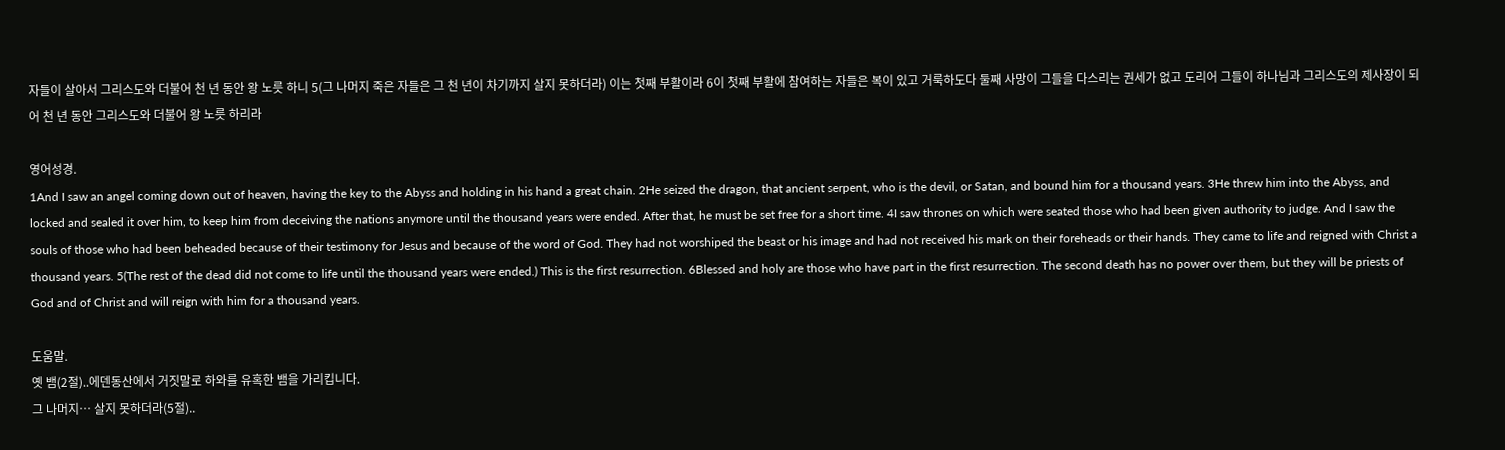자들이 살아서 그리스도와 더불어 천 년 동안 왕 노릇 하니 5(그 나머지 죽은 자들은 그 천 년이 차기까지 살지 못하더라) 이는 첫째 부활이라 6이 첫째 부활에 참여하는 자들은 복이 있고 거룩하도다 둘째 사망이 그들을 다스리는 권세가 없고 도리어 그들이 하나님과 그리스도의 제사장이 되어 천 년 동안 그리스도와 더불어 왕 노릇 하리라

영어성경.
1And I saw an angel coming down out of heaven, having the key to the Abyss and holding in his hand a great chain. 2He seized the dragon, that ancient serpent, who is the devil, or Satan, and bound him for a thousand years. 3He threw him into the Abyss, and locked and sealed it over him, to keep him from deceiving the nations anymore until the thousand years were ended. After that, he must be set free for a short time. 4I saw thrones on which were seated those who had been given authority to judge. And I saw the souls of those who had been beheaded because of their testimony for Jesus and because of the word of God. They had not worshiped the beast or his image and had not received his mark on their foreheads or their hands. They came to life and reigned with Christ a thousand years. 5(The rest of the dead did not come to life until the thousand years were ended.) This is the first resurrection. 6Blessed and holy are those who have part in the first resurrection. The second death has no power over them, but they will be priests of God and of Christ and will reign with him for a thousand years.

도움말.
옛 뱀(2절)..에덴동산에서 거짓말로 하와를 유혹한 뱀을 가리킵니다.
그 나머지… 살지 못하더라(5절)..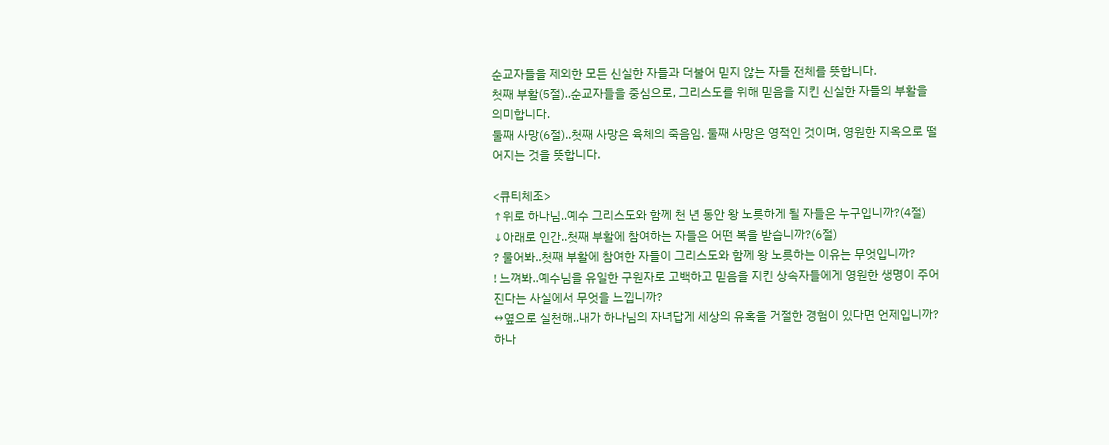순교자들을 제외한 모든 신실한 자들과 더불어 믿지 않는 자들 전체를 뜻합니다.
첫째 부활(5절)..순교자들을 중심으로, 그리스도를 위해 믿음을 지킨 신실한 자들의 부활을 의미합니다.
둘째 사망(6절)..첫째 사망은 육체의 죽음임. 둘째 사망은 영적인 것이며, 영원한 지옥으로 떨어지는 것을 뜻합니다.

<큐티체조>
↑위로 하나님..예수 그리스도와 함께 천 년 동안 왕 노릇하게 될 자들은 누구입니까?(4절)
↓아래로 인간..첫째 부활에 참여하는 자들은 어떤 복을 받습니까?(6절)
? 물어봐..첫째 부활에 참여한 자들이 그리스도와 함께 왕 노릇하는 이유는 무엇입니까?
! 느껴봐..예수님을 유일한 구원자로 고백하고 믿음을 지킨 상속자들에게 영원한 생명이 주어진다는 사실에서 무엇을 느낍니까?
↔옆으로 실천해..내가 하나님의 자녀답게 세상의 유혹을 거절한 경험이 있다면 언제입니까? 하나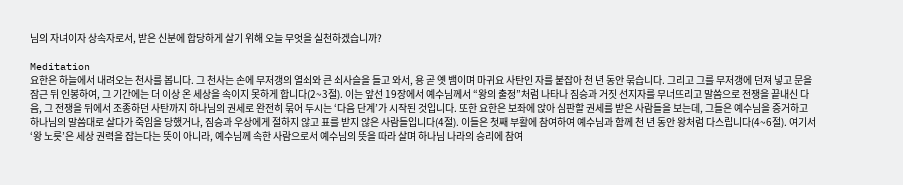님의 자녀이자 상속자로서, 받은 신분에 합당하게 살기 위해 오늘 무엇을 실천하겠습니까?

Meditation
요한은 하늘에서 내려오는 천사를 봅니다. 그 천사는 손에 무저갱의 열쇠와 큰 쇠사슬을 들고 와서, 용 곧 옛 뱀이며 마귀요 사탄인 자를 붙잡아 천 년 동안 묶습니다. 그리고 그를 무저갱에 던져 넣고 문을 잠근 뒤 인봉하여, 그 기간에는 더 이상 온 세상을 속이지 못하게 합니다(2~3절). 이는 앞선 19장에서 예수님께서 “왕의 출정”처럼 나타나 짐승과 거짓 선지자를 무너뜨리고 말씀으로 전쟁을 끝내신 다음, 그 전쟁을 뒤에서 조종하던 사탄까지 하나님의 권세로 완전히 묶어 두시는 ‘다음 단계’가 시작된 것입니다. 또한 요한은 보좌에 앉아 심판할 권세를 받은 사람들을 보는데, 그들은 예수님을 증거하고 하나님의 말씀대로 살다가 죽임을 당했거나, 짐승과 우상에게 절하지 않고 표를 받지 않은 사람들입니다(4절). 이들은 첫째 부활에 참여하여 예수님과 함께 천 년 동안 왕처럼 다스립니다(4~6절). 여기서 ‘왕 노릇’은 세상 권력을 잡는다는 뜻이 아니라, 예수님께 속한 사람으로서 예수님의 뜻을 따라 살며 하나님 나라의 승리에 참여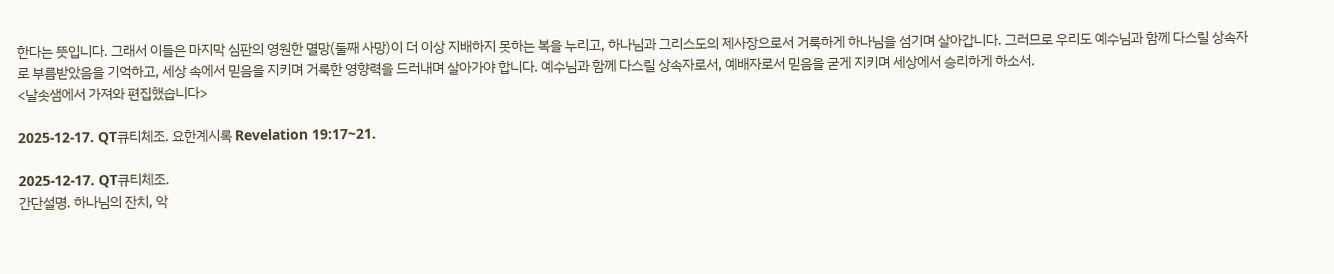한다는 뜻입니다. 그래서 이들은 마지막 심판의 영원한 멸망(둘째 사망)이 더 이상 지배하지 못하는 복을 누리고, 하나님과 그리스도의 제사장으로서 거룩하게 하나님을 섬기며 살아갑니다. 그러므로 우리도 예수님과 함께 다스릴 상속자로 부름받았음을 기억하고, 세상 속에서 믿음을 지키며 거룩한 영향력을 드러내며 살아가야 합니다. 예수님과 함께 다스릴 상속자로서, 예배자로서 믿음을 굳게 지키며 세상에서 승리하게 하소서.
<날솟샘에서 가져와 편집했습니다>

2025-12-17. QT큐티체조. 요한계시록 Revelation 19:17~21.

2025-12-17. QT큐티체조.
간단설명. 하나님의 잔치, 악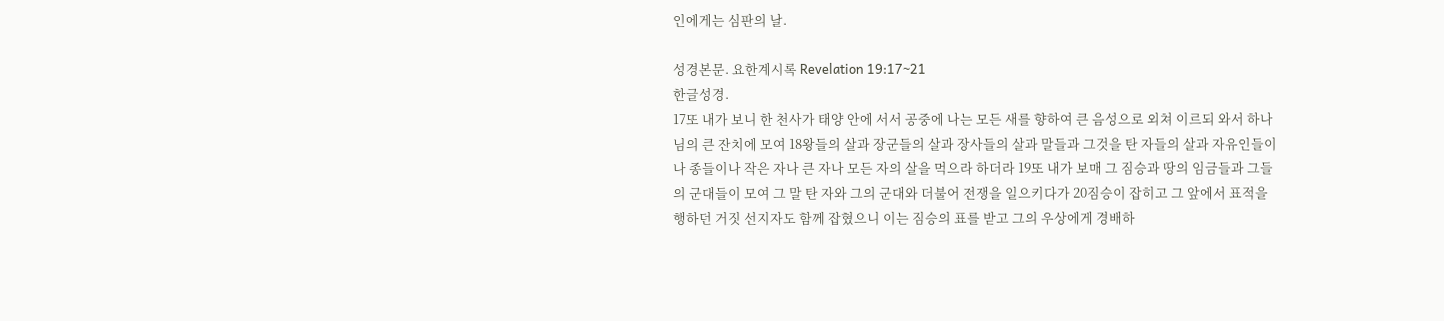인에게는 심판의 날.

성경본문. 요한계시록 Revelation 19:17~21
한글성경.
17또 내가 보니 한 천사가 태양 안에 서서 공중에 나는 모든 새를 향하여 큰 음성으로 외쳐 이르되 와서 하나님의 큰 잔치에 모여 18왕들의 살과 장군들의 살과 장사들의 살과 말들과 그것을 탄 자들의 살과 자유인들이나 종들이나 작은 자나 큰 자나 모든 자의 살을 먹으라 하더라 19또 내가 보매 그 짐승과 땅의 임금들과 그들의 군대들이 모여 그 말 탄 자와 그의 군대와 더불어 전쟁을 일으키다가 20짐승이 잡히고 그 앞에서 표적을 행하던 거짓 선지자도 함께 잡혔으니 이는 짐승의 표를 받고 그의 우상에게 경배하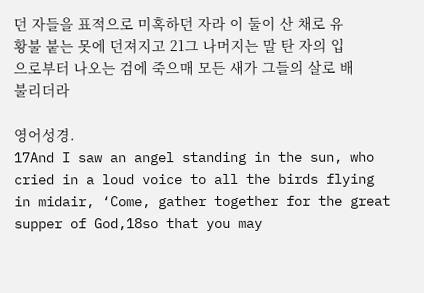던 자들을 표적으로 미혹하던 자라 이 둘이 산 채로 유황불 붙는 못에 던져지고 21그 나머지는 말 탄 자의 입으로부터 나오는 검에 죽으매 모든 새가 그들의 살로 배불리더라

영어성경.
17And I saw an angel standing in the sun, who cried in a loud voice to all the birds flying in midair, ‘Come, gather together for the great supper of God,18so that you may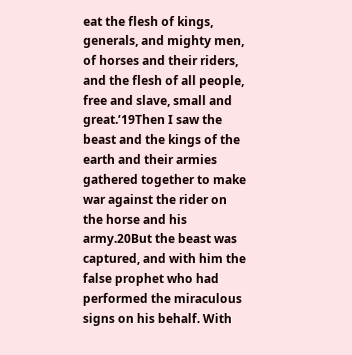eat the flesh of kings, generals, and mighty men, of horses and their riders, and the flesh of all people, free and slave, small and great.’19Then I saw the beast and the kings of the earth and their armies gathered together to make war against the rider on the horse and his army.20But the beast was captured, and with him the false prophet who had performed the miraculous signs on his behalf. With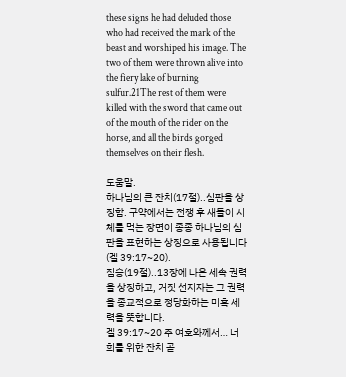these signs he had deluded those who had received the mark of the beast and worshiped his image. The two of them were thrown alive into the fiery lake of burning sulfur.21The rest of them were killed with the sword that came out of the mouth of the rider on the horse, and all the birds gorged themselves on their flesh.

도움말.
하나님의 큰 잔치(17절)..심판을 상징함. 구약에서는 전쟁 후 새들이 시체를 먹는 장면이 종종 하나님의 심판을 표현하는 상징으로 사용됩니다(겔 39:17~20).
짐승(19절)..13장에 나온 세속 권력을 상징하고, 거짓 선지자는 그 권력을 종교적으로 정당화하는 미혹 세력을 뜻합니다.
겔 39:17~20 주 여호와께서… 너희를 위한 잔치 곧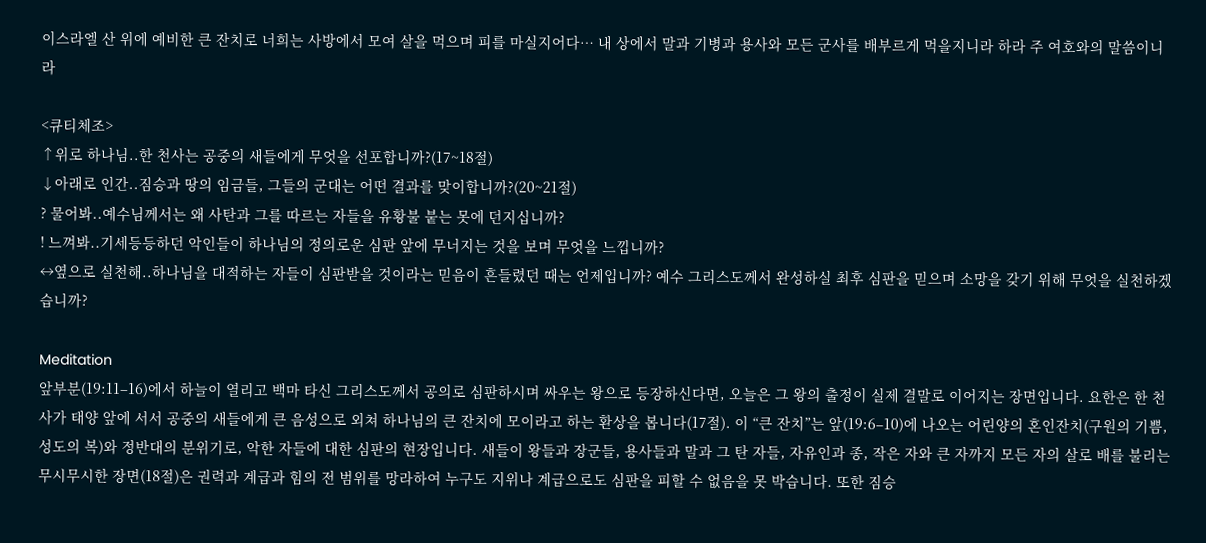이스라엘 산 위에 예비한 큰 잔치로 너희는 사방에서 모여 살을 먹으며 피를 마실지어다… 내 상에서 말과 기병과 용사와 모든 군사를 배부르게 먹을지니라 하라 주 여호와의 말씀이니라

<큐티체조>
↑위로 하나님..한 천사는 공중의 새들에게 무엇을 선포합니까?(17~18절)
↓아래로 인간..짐승과 땅의 임금들, 그들의 군대는 어떤 결과를 맞이합니까?(20~21절)
? 물어봐..예수님께서는 왜 사탄과 그를 따르는 자들을 유황불 붙는 못에 던지십니까?
! 느껴봐..기세등등하던 악인들이 하나님의 정의로운 심판 앞에 무너지는 것을 보며 무엇을 느낍니까?
↔옆으로 실천해..하나님을 대적하는 자들이 심판받을 것이라는 믿음이 흔들렸던 때는 언제입니까? 예수 그리스도께서 완성하실 최후 심판을 믿으며 소망을 갖기 위해 무엇을 실천하겠습니까?

Meditation
앞부분(19:11–16)에서 하늘이 열리고 백마 타신 그리스도께서 공의로 심판하시며 싸우는 왕으로 등장하신다면, 오늘은 그 왕의 출정이 실제 결말로 이어지는 장면입니다. 요한은 한 천사가 태양 앞에 서서 공중의 새들에게 큰 음성으로 외쳐 하나님의 큰 잔치에 모이라고 하는 환상을 봅니다(17절). 이 “큰 잔치”는 앞(19:6–10)에 나오는 어린양의 혼인잔치(구원의 기쁨, 성도의 복)와 정반대의 분위기로, 악한 자들에 대한 심판의 현장입니다. 새들이 왕들과 장군들, 용사들과 말과 그 탄 자들, 자유인과 종, 작은 자와 큰 자까지 모든 자의 살로 배를 불리는 무시무시한 장면(18절)은 권력과 계급과 힘의 전 범위를 망라하여 누구도 지위나 계급으로도 심판을 피할 수 없음을 못 박습니다. 또한 짐승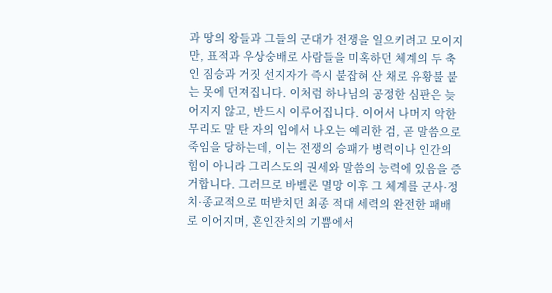과 땅의 왕들과 그들의 군대가 전쟁을 일으키려고 모이지만, 표적과 우상숭배로 사람들을 미혹하던 체계의 두 축인 짐승과 거짓 선지자가 즉시 붙잡혀 산 채로 유황불 붙는 못에 던져집니다. 이처럼 하나님의 공정한 심판은 늦어지지 않고, 반드시 이루어집니다. 이어서 나머지 악한 무리도 말 탄 자의 입에서 나오는 예리한 검, 곧 말씀으로 죽임을 당하는데, 이는 전쟁의 승패가 병력이나 인간의 힘이 아니라 그리스도의 권세와 말씀의 능력에 있음을 증거합니다. 그러므로 바벨론 멸망 이후 그 체계를 군사·정치·종교적으로 떠받치던 최종 적대 세력의 완전한 패배로 이어지며, 혼인잔치의 기쁨에서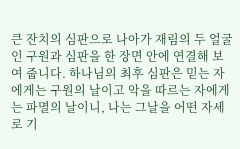큰 잔치의 심판으로 나아가 재림의 두 얼굴인 구원과 심판을 한 장면 안에 연결해 보여 줍니다. 하나님의 최후 심판은 믿는 자에게는 구원의 날이고 악을 따르는 자에게는 파멸의 날이니, 나는 그날을 어떤 자세로 기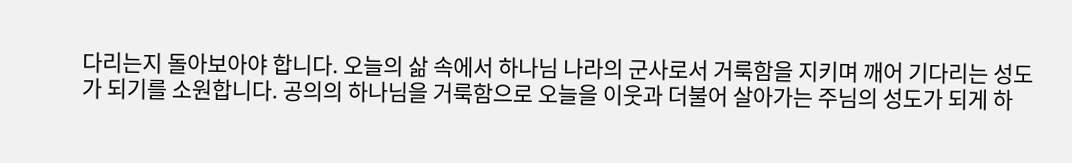다리는지 돌아보아야 합니다. 오늘의 삶 속에서 하나님 나라의 군사로서 거룩함을 지키며 깨어 기다리는 성도가 되기를 소원합니다. 공의의 하나님을 거룩함으로 오늘을 이웃과 더불어 살아가는 주님의 성도가 되게 하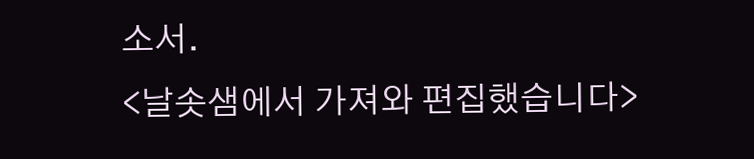소서.
<날솟샘에서 가져와 편집했습니다>